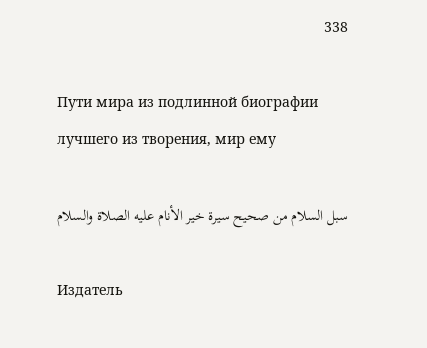338

Пути мира из подлинной биографии лучшего из творения, мир ему

سبل السلام من صحيح سيرة خير الأنام عليه الصلاة والسلام

Издатель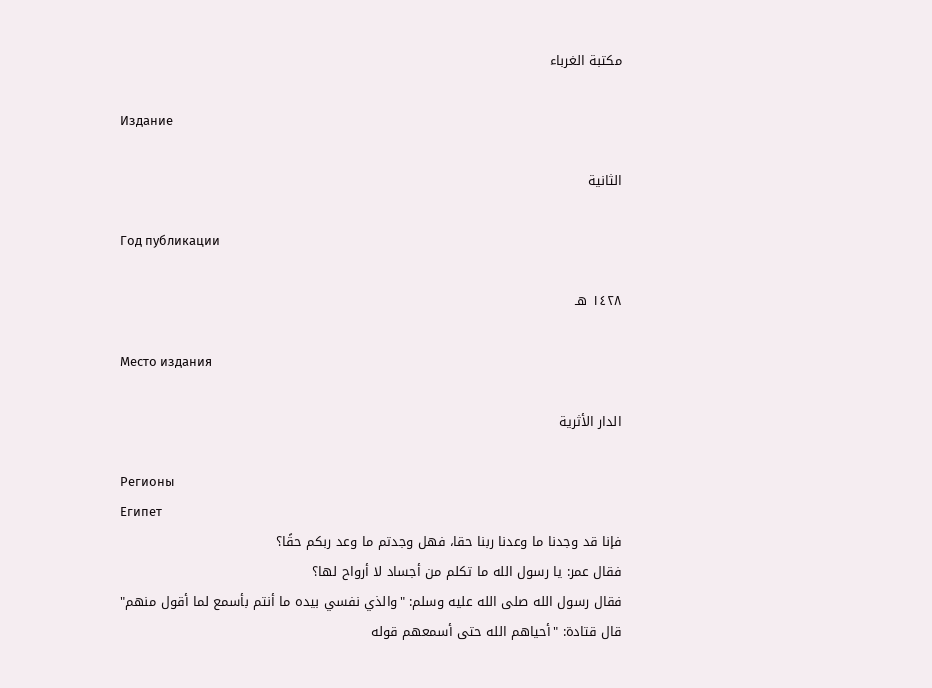مكتبة الغرباء

Издание

الثانية

Год публикации

١٤٢٨ هـ

Место издания

الدار الأثرية

Регионы
Египет
فإنا قد وجدنا ما وعدنا ربنا حقا، فهل وجدتم ما وعد ربكم حقًا؟
فقال عمر: يا رسول الله ما تكلم من أجساد لا أرواح لها؟
فقال رسول الله صلى الله عليه وسلم: "والذي نفسي بيده ما أنتم بأسمع لما أقول منهم"
قال قتادة: "أحياهم الله حتى أسمعهم قوله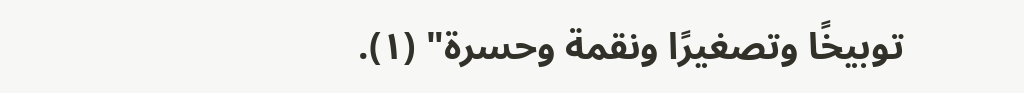توبيخًا وتصغيرًا ونقمة وحسرة" (١).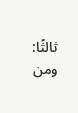ثالثًا: ومن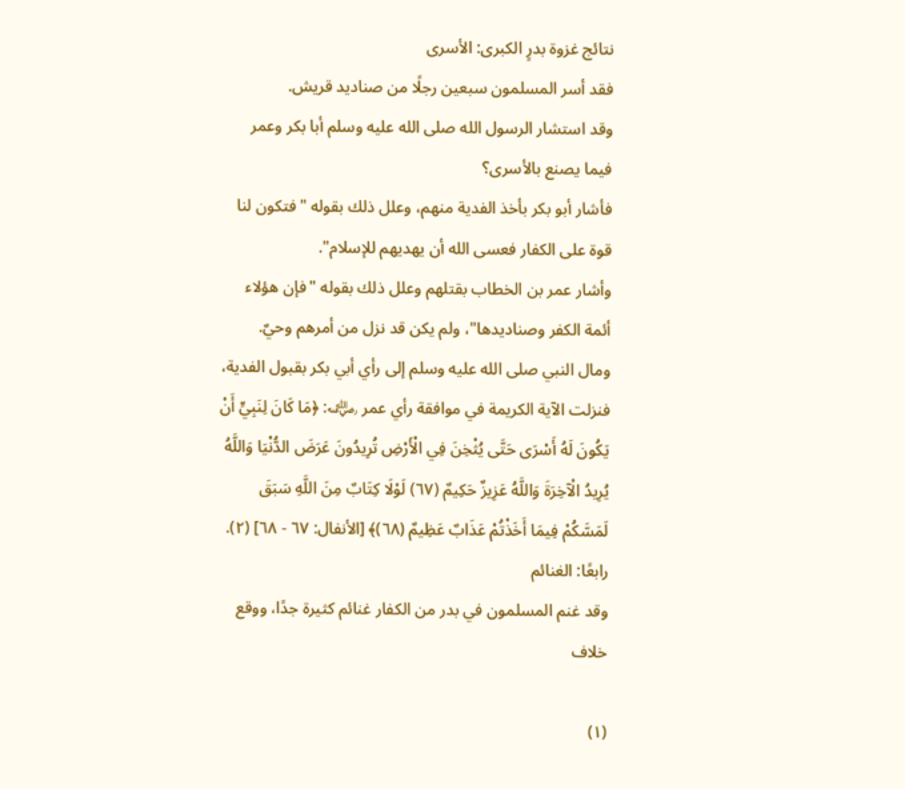نتائج غزوة بدرٍ الكبرى: الأسرى
فقد أسر المسلمون سبعين رجلًا من صناديد قريش.
وقد استشار الرسول الله صلى الله عليه وسلم أبا بكر وعمر فيما يصنع بالأسرى؟
فأشار أبو بكر بأخذ الفدية منهم، وعلل ذلك بقوله "فتكون لنا قوة على الكفار فعسى الله أن يهديهم للإسلام".
وأشار عمر بن الخطاب بقتلهم وعلل ذلك بقوله "فإن هؤلاء أئمة الكفر وصناديدها"، ولم يكن قد نزل من أمرهم وحيٌ.
ومال النبي صلى الله عليه وسلم إلى رأي أبي بكر بقبول الفدية، فنزلت الآية الكريمة في موافقة رأي عمر ﵁: ﴿مَا كَانَ لِنَبِيٍّ أَنْ يَكُونَ لَهُ أَسْرَى حَتَّى يُثْخِنَ فِي الْأَرْضِ تُرِيدُونَ عَرَضَ الدُّنْيَا وَاللَّهُ يُرِيدُ الْآخِرَةَ وَاللَّهُ عَزِيزٌ حَكِيمٌ (٦٧) لَوْلَا كِتَابٌ مِنَ اللَّهِ سَبَقَ لَمَسَّكُمْ فِيمَا أَخَذْتُمْ عَذَابٌ عَظِيمٌ (٦٨)﴾ [الأنفال: ٦٧ - ٦٨] (٢).
رابعًا: الغنائم
وقد غنم المسلمون في بدر من الكفار غنائم كثيرة جدًا، ووقع خلاف

(١)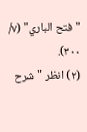"فتح الباري" (٧/ ٣٠٠).
(٢) انظر "شرح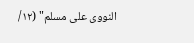النووى على مسلم" (١٢/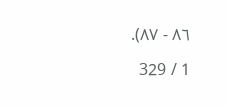٨٦ - ٨٧).

1 / 329